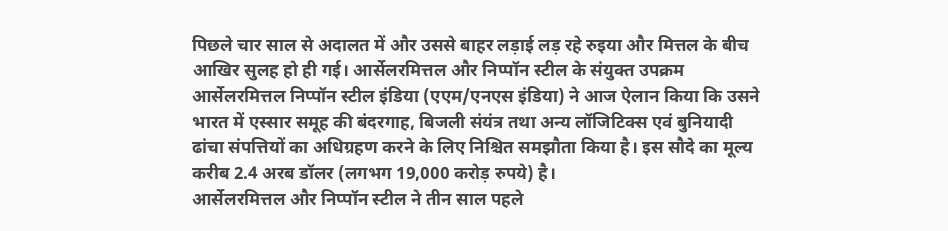पिछले चार साल से अदालत में और उससे बाहर लड़ाई लड़ रहे रुइया और मित्तल के बीच आखिर सुलह हो ही गई। आर्सेलरमित्तल और निप्पॉन स्टील के संयुक्त उपक्रम आर्सेलरमित्तल निप्पॉन स्टील इंडिया (एएम/एनएस इंडिया) ने आज ऐलान किया कि उसने भारत में एस्सार समूह की बंदरगाह, बिजली संयंत्र तथा अन्य लॉजिटिक्स एवं बुनियादी ढांचा संपत्तियों का अधिग्रहण करने के लिए निश्चित समझौता किया है। इस सौदे का मूल्य करीब 2.4 अरब डॉलर (लगभग 19,000 करोड़ रुपये) है।
आर्सेलरमित्तल और निप्पॉन स्टील ने तीन साल पहले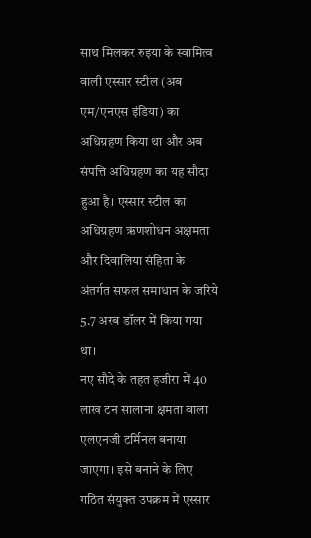साथ मिलकर रुइया के स्वामित्व वाली एस्सार स्टील (अब एम/एनएस इंडिया) का अधिग्रहण किया था और अब संपत्ति अधिग्रहण का यह सौदा हुआ है। एस्सार स्टील का अधिग्रहण ऋणशोधन अक्षमता और दिवालिया संहिता के अंतर्गत सफल समाधान के जरिये 5.7 अरब डॉलर में किया गया था।
नए सौदे के तहत हजीरा में 40 लाख टन सालाना क्षमता वाला एलएनजी टर्मिनल बनाया जाएगा। इसे बनाने के लिए गठित संयुक्त उपक्रम में एस्सार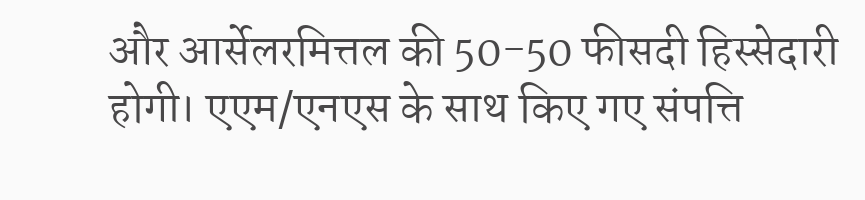और आर्सेलरमित्तल की 50-50 फीसदी हिस्सेदारी होगी। एएम/एनएस के साथ किए गए संपत्ति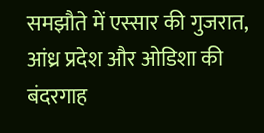समझौते में एस्सार की गुजरात, आंध्र प्रदेश और ओडिशा की बंदरगाह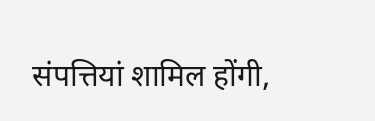संपत्तियां शामिल होंगी,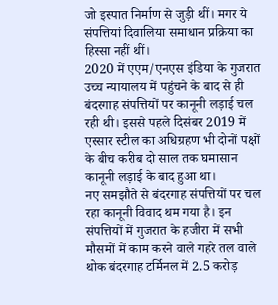जो इस्पात निर्माण से जुड़ी थीं। मगर ये संपत्तियां दिवालिया समाधान प्रक्रिया का हिस्सा नहीं थीं।
2020 में एएम/एनएस इंडिया के गुजरात उच्च न्यायालय में पहुंचने के बाद से ही बंदरगाह संपत्तियों पर कानूनी लड़ाई चल रही थी। इससे पहले दिसंबर 2019 में एस्सार स्टील का अधिग्रहण भी दोनों पक्षों के बीच करीब दो साल तक घमासान कानूनी लड़ाई के बाद हुआ था।
नए समझौते से बंदरगाह संपत्तियों पर चल रहा कानूनी विवाद थम गया है। इन संपत्तियों में गुजरात के हजीरा में सभी मौसमों में काम करने वाले गहरे तल वाले थोक बंदरगाह टर्मिनल में 2.5 करोड़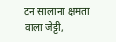टन सालाना क्षमता वाला जेट्टी,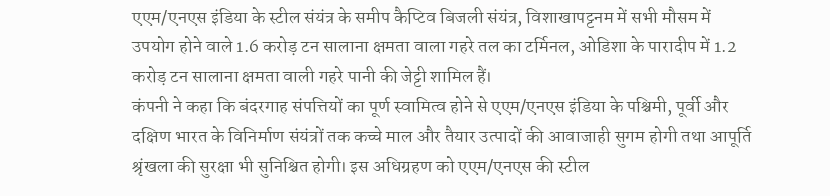एएम/एनएस इंडिया के स्टील संयंत्र के समीप कैप्टिव बिजली संयंत्र, विशाखापट्टनम में सभी मौसम में उपयोग होने वाले 1.6 करोड़ टन सालाना क्षमता वाला गहरे तल का टर्मिनल, ओडिशा के पारादीप में 1.2 करोड़ टन सालाना क्षमता वाली गहरे पानी की जेट्टी शामिल हैं।
कंपनी ने कहा कि बंदरगाह संपत्तियों का पूर्ण स्वामित्व होने से एएम/एनएस इंडिया के पश्चिमी, पूर्वी और दक्षिण भारत के विनिर्माण संयंत्रों तक कच्चे माल और तैयार उत्पादों की आवाजाही सुगम होगी तथा आपूर्ति श्रृंखला की सुरक्षा भी सुनिश्चित होगी। इस अधिग्रहण को एएम/एनएस की स्टील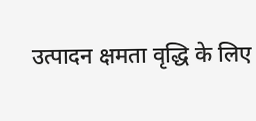उत्पादन क्षमता वृद्धि के लिए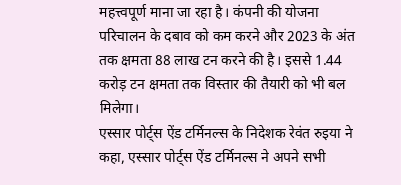महत्त्वपूर्ण माना जा रहा है। कंपनी की योजना परिचालन के दबाव को कम करने और 2023 के अंत तक क्षमता 88 लाख टन करने की है। इससे 1.44 करोड़ टन क्षमता तक विस्तार की तैयारी को भी बल मिलेगा।
एस्सार पोर्ट्स ऐंड टर्मिनल्स के निदेशक रेवंत रुइया ने कहा, एस्सार पोर्ट्स ऐंड टर्मिनल्स ने अपने सभी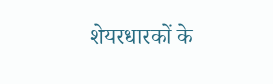शेयरधारकों के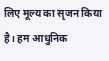लिए मूल्य का सृजन किया है। हम आधुनिक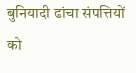बुनियादी ढांचा संपत्तियों को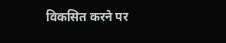विकसित करने पर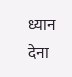ध्यान देना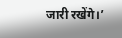जारी रखेंगे।’